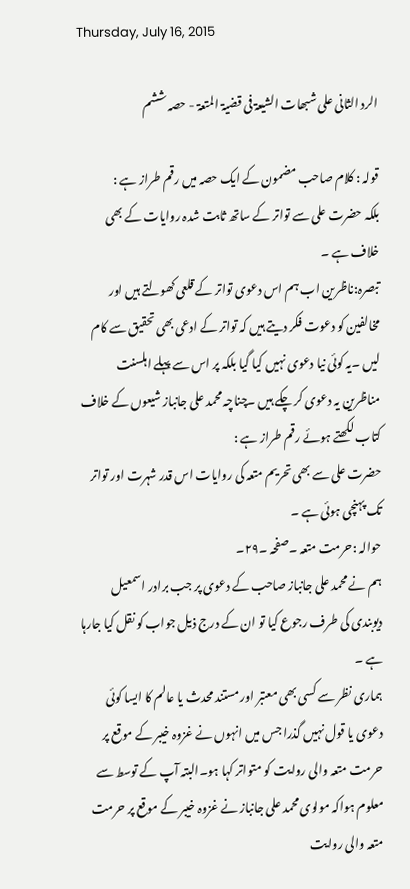Thursday, July 16, 2015

الرد الثانی علی شبھات الشیعۃ فی قضیۃ المتعۃ - حصہ ششم

قولہ : کلام صاحب مضمون کے ایک حصہ میں رقم طراز ہے :
بلکہ حضرت علی سے تواتر کے ساتھ ثابت شدہ روایات کے بھی خلاف ہے ۔
تبصرہ:ناظرین اب ہم اس دعوی تواتر کے قلعی کھولتے ہیں اور مخالفین کو دعوت فکر دیتے ہیں کہ تواتر کے ادعی بھی تحقیق سے کام لیں ۔یہ کوئی نیا دعوی نہیں کیا گیا بلکہ پر اس سے پہلے اہلسنت مناظرین یہ دعوی کر چکے ہیں ۔چناچہ محمد علی جانباز شیعوں کے خلاف کتاب لکھتے ہوئے رقم طراز ہے :
حضرت علی سے بھی تحریم متعہ کی روایات اس قدر شہرت اور تواتر تک پہنچی ہوئی ہے ۔
حوالہ :حرمت متعہ ۔صفحہ ۔۲۹۔
ہم نے محمد علی جانباز صاحب کے دعوی پر جب برادر اسمعیل دیوبندی کی طرف رجوع کیا تو ان کے درج ذیل جواب کو نقل کیا جارہا ہے ۔
ہماری نظر سے کسی بھی معتبر اور مستند محدث یا عالم کا ایسا کوئی دعوی یا قول نہیں گذرا جس میں انہوں نے غزوہ خیبر کے موقع پر حرمت متعہ والی روایت کو متواتر کہا ہو۔البتہ آپ کے توسط سے معلوم ہواکہ مولوی محمد علی جانباز نے غزوہ خیبر کے موقع پر حرمت متعہ والی روایت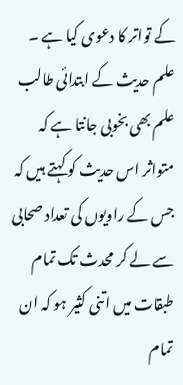کے تواتر کا دعوی کیا ہے ۔
علم حدیث کے ابتدائی طالب علم بھی بخوبی جانتا ہے کہ متواثر اس حدیث کو کہتے ہیں کہ جس کے راویوں کی تعداد صحابی سے لے کر محدث تک تمام طبقات میں اتنی کثیر ہو کہ ان تمام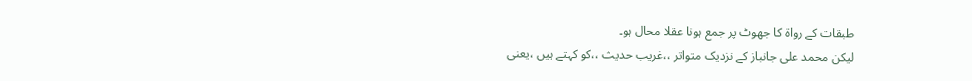طبقات کے رواۃ کا جھوٹ پر جمع ہونا عقلا محال ہو۔
لیکن محمد علی جانباز کے نزدیک متواتر ،،غریب حدیث ،،کو کہتے ہیں ،یعنی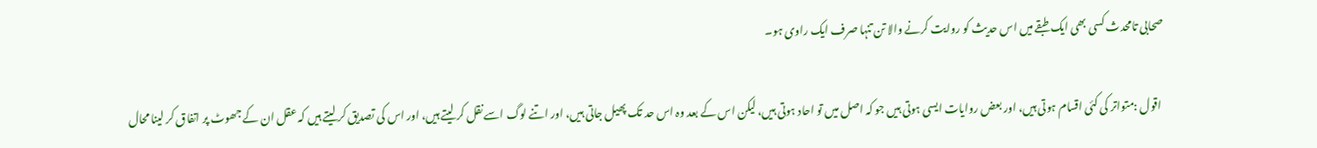صحابی تامحدث کسی بھی ایک طبقے میں اس حدیث کو روایت کرنے والا تن تنہا صرف ایک راوی ہو۔

 اقول :متواتر کی کئی اقسام ہوتی ہیں، اور بعض روایات ایسی ہوتی ہیں جو کہ اصل میں تو احاد ہوتی ہیں، لیکن اس کے بعد وہ اس حد تک پھیل جاتی ہیں، اور اتنے لوگ اسے نقل کر لیتے ہیں، اور اس کی تصدیق کر لیتے ہیں کہ عقل ان کے جھوٹ پر اتفاق کر لینا محال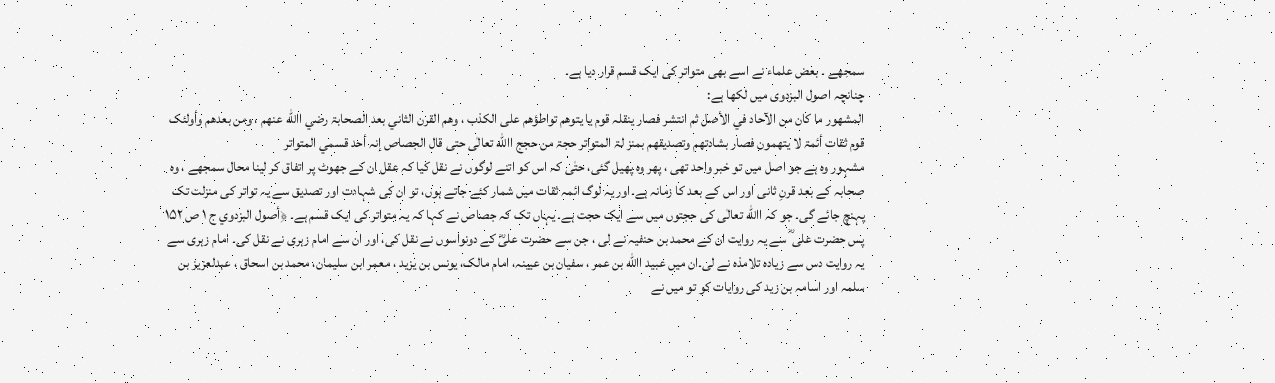سمجھے ۔ بعض علماء نے اسے بھی متواتر کی ایک قسم قرار دیا ہے۔
چنانچہ اصول البزدوی میں لکھا ہے:
المشھور ما کان من الآحاد في الأصل ثم انتشر فصار ینقلہ قوم یا یتوھم تواطؤھم علی الکذب ، وھم القرن الثاني بعد الصحابۃ رضي االله عنھم ، ومن بعدھم وأولئک قوم ثقات أئمۃ لا یتھمون فصار بشادتھم وتصدیقھم بمنز لۃ المتواتر حجۃ من حجج االله تعالٰی حتی قال الجصاص إنہ أحد قسمي المتواتر
مشہور وہ ہے جو اصل میں تو خبر واحد تھی ، پھر وہ پھیل گئی، حتٰی کہ اس کو اتنے لوگوں نے نقل کیا کہ عقل ان کے جھوٹ پر اتفاق کر لینا محال سمجھے ، وہ صحابہ کے بعد قرنِ ثانی اور اس کے بعد کا زمانہ ہے۔اور یہ لوگ ائمہ ثقات میں شمار کئے جاتے ہوں، تو ان کی شہادت اور تصدیق سے یہ تواتر کی منزلت تک پہنچ جائے گی۔ جو کہ االله تعالٰی کی حجتوں میں سے ایک حجت ہے۔ یہاں تک کہ جصاص نے کہا کہ یہ متواتر کی ایک قسم ہے۔ ﴿أصول البزدوي ج ۱ ص ۱۵۲
پس حضرت علی ؓ سے یہ روایت ان کے محمد بن حنفیہ نے لی ، جن سے حضرت علیؓ کے دونواسوں نے نقل کی، اور ان سے امام زہری نے نقل کی۔ امام زہری سے یہ روایت دس سے زیادہ تلامذہ نے لی۔ان میں عبید االله بن عمر ، سفیان بن عیینہ، امام مالک، یونس بن یزید ، معمر ابن سلیمان، محمد بن اسحاق ، عبدلعزیز بن سلمہ اور اسامہ بن زید کی روایات کو تو میں نے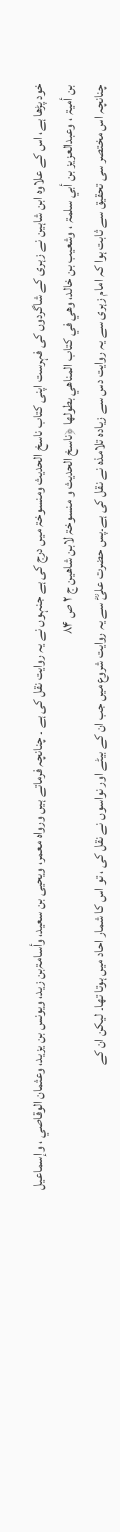خود پڑھا ہے، اس کے علاوہ ابن شاہین نے زہری کے شاگردوں کی فہرست اپنی کتاب ناسخ الحدیث ومنسوخۃ میں درج کی ہے جنہوں نے یہ روایت نقل کی ہے ۔ چنانچہ فرماتے ہیں ورواہ معمر، ویحیی بن سعید، وأسامۃبن زید، ویونس بن یزید، وعثمان الوقاصي ، وإسماعیل بن أمیۃ ، وعبدالعزیز بن أبي سلمۃ ، وشعیب بن خالد، وھي في کتاب المناھي بطولھا ﴿ناسخ الحدیث و منسوخۃ لابن شاھین ج ۲ ص ۸۴
چنانچہ اس مختصر سی تحقیق سے ثابت ہوا کہ امام زہری سے یہ روایت دس سے زیادہ تلامذہ نے نقل کی ہے۔پس حضرت علیؓ سے یہ روایت شروع میں جب ان کے بیٹے اور نواسوں نے نقل کی ، تو اس کا شمار احاد میں ہوتا تھا۔ لیکن ان کے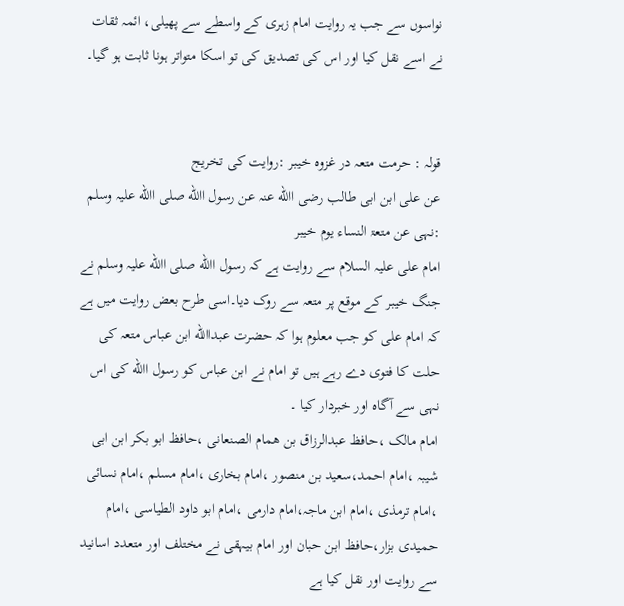نواسوں سے جب یہ روایت امام زہری کے واسطے سے پھیلی، ائمہ ثقات نے اسے نقل کیا اور اس کی تصدیق کی تو اسکا متواتر ہونا ثابت ہو گیا۔


قولہ : حرمت متعہ در غزوہ خیبر :روایت کی تخریج
عن علی ابن ابی طالب رضی االله عنہ عن رسول االله صلی االله علیہ وسلم :نہی عن متعۃ النساء یوم خیبر
امام علی علیہ السلام سے روایت ہے کہ رسول االله صلی االله علیہ وسلم نے جنگ خیبر کے موقع پر متعہ سے روک دیا۔اسی طرح بعض روایت میں ہے کہ امام علی کو جب معلوم ہوا کہ حضرت عبداالله ابن عباس متعہ کی حلت کا فتوی دے رہے ہیں تو امام نے ابن عباس کو رسول االله کی اس نہی سے آگاہ اور خبردار کیا ۔
امام مالک ،حافظ عبدالرزاق بن ھمام الصنعانی ،حافظ ابو بکر ابن ابی شیبہ ،امام احمد،سعید بن منصور ،امام بخاری ،امام مسلم ،امام نسائی ،امام ترمذی ،امام ابن ماجہ،امام دارمی ،امام ابو داود الطیاسی ،امام حمیدی بزار،حافظ ابن حبان اور امام بیہقی نے مختلف اور متعدد اسانید سے روایت اور نقل کیا ہے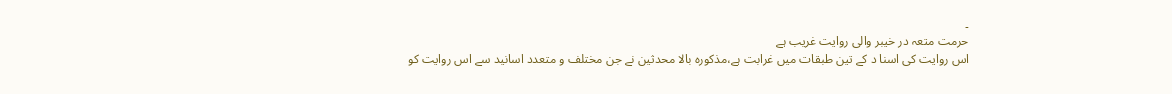۔
حرمت متعہ در خیبر والی روایت غریب ہے
اس روایت کی اسنا د کے تین طبقات میں غرابت ہے،مذکورہ بالا محدثین نے جن مختلف و متعدد اسانید سے اس روایت کو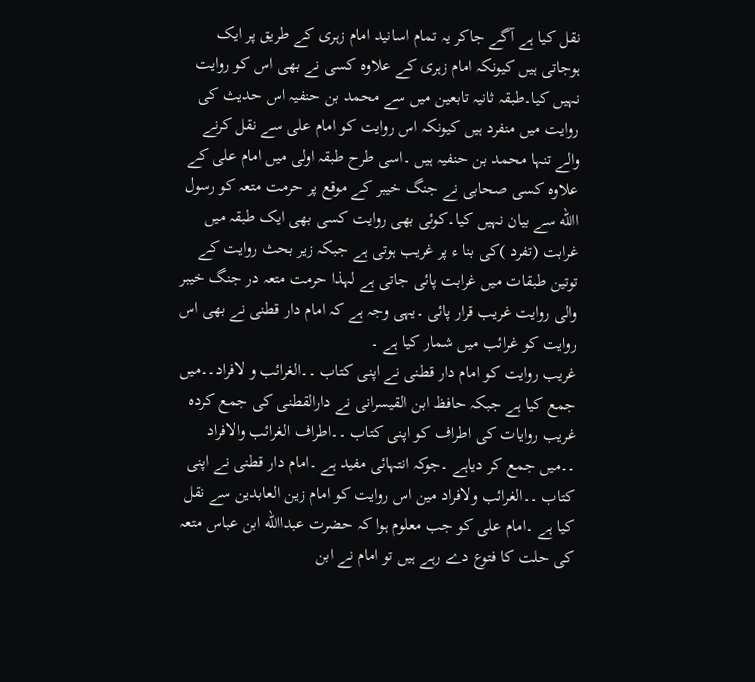نقل کیا ہے آگے جاکر یہ تمام اسانید امام زہری کے طریق پر ایک ہوجاتی ہیں کیونکہ امام زہری کے علاوہ کسی نے بھی اس کو روایت نہیں کیا۔طبقہ ثانیہ تابعین میں سے محمد بن حنفیہ اس حدیث کی روایت میں منفرد ہیں کیونکہ اس روایت کو امام علی سے نقل کرنے والے تنہا محمد بن حنفیہ ہیں ۔اسی طرح طبقہ اولی میں امام علی کے علاوہ کسی صحابی نے جنگ خیبر کے موقع پر حرمت متعہ کو رسول االله سے بیان نہیں کیا۔کوئی بھی روایت کسی بھی ایک طبقہ میں غرابت (تفرد )کی بنا ء پر غریب ہوتی ہے جبکہ زیر بحث روایت کے توتین طبقات میں غرابت پائی جاتی ہے لہذا حرمت متعہ در جنگ خیبر والی روایت غریب قرار پائی ۔یہی وجہ ہے کہ امام دار قطنی نے بھی اس روایت کو غرائب میں شمار کیا ہے ۔
غریب روایت کو امام دار قطنی نے اپنی کتاب ۔۔الغرائب و لافراد۔۔میں جمع کیا ہے جبکہ حافظ ابن القیسرانی نے دارالقطنی کی جمع کردہ غریب روایات کی اطراف کو اپنی کتاب ۔۔اطراف الغرائب والافراد ۔۔میں جمع کر دیاہے ۔جوکہ انتہائی مفید ہے ۔امام دار قطنی نے اپنی کتاب ۔۔الغرائب ولافراد مین اس روایت کو امام زین العابدین سے نقل کیا ہے ۔امام علی کو جب معلوم ہوا کہ حضرت عبداالله ابن عباس متعہ کی حلت کا فتوع دے رہے ہیں تو امام نے ابن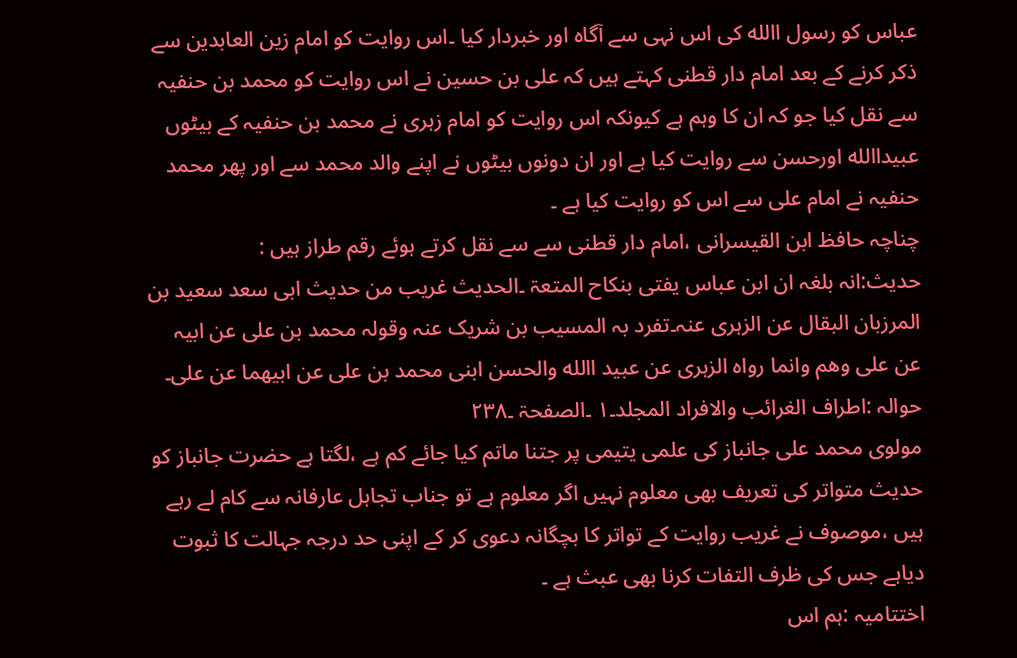عباس کو رسول االله کی اس نہی سے آگاہ اور خبردار کیا ۔اس روایت کو امام زین العابدین سے ذکر کرنے کے بعد امام دار قطنی کہتے ہیں کہ علی بن حسین نے اس روایت کو محمد بن حنفیہ سے نقل کیا جو کہ ان کا وہم ہے کیونکہ اس روایت کو امام زہری نے محمد بن حنفیہ کے بیٹوں عبیداالله اورحسن سے روایت کیا ہے اور ان دونوں بیٹوں نے اپنے والد محمد سے اور پھر محمد حنفیہ نے امام علی سے اس کو روایت کیا ہے ۔
چناچہ حافظ ابن القیسرانی ،امام دار قطنی سے سے نقل کرتے ہوئے رقم طراز ہیں :
حدیث:انہ بلغہ ان ابن عباس یفتی بنکاح المتعۃ ۔الحدیث غریب من حدیث ابی سعد سعید بن المرزبان البقال عن الزہری عنہ۔تفرد بہ المسیب بن شریک عنہ وقولہ محمد بن علی عن ابیہ عن علی وھم وانما رواہ الزہری عن عبید االله والحسن ابنی محمد بن علی عن ابیھما عن علی۔
حوالہ :اطراف الغرائب والافراد المجلد۔۱ ۔الصفحۃ ۔۲۳۸
مولوی محمد علی جانباز کی علمی یتیمی پر جتنا ماتم کیا جائے کم ہے ،لگتا ہے حضرت جانباز کو حدیث متواتر کی تعریف بھی معلوم نہیں اگر معلوم ہے تو جناب تجاہل عارفانہ سے کام لے رہے ہیں ،موصوف نے غریب روایت کے تواتر کا بچگانہ دعوی کر کے اپنی حد درجہ جہالت کا ثبوت دیاہے جس کی ظرف التفات کرنا بھی عبث ہے ۔
اختتامیہ :ہم اس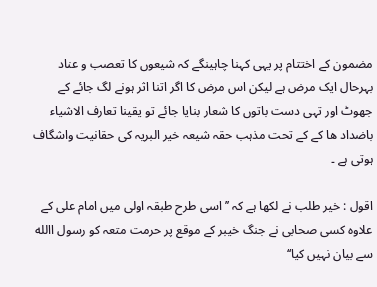مضمون کے اختتام پر یہی کہنا چاہینگے کہ شیعوں کا تعصب و عناد بہرحال ایک مرض ہے لیکن اس مرض کا اگر اتنا اثر ہونے لگ جائے کے جھوٹ اور تہی دست باتوں کا شعار بنایا جائے تو یقینا تعارف الاشیاء باضداد ھا کے کے تحت مذہب حقہ شیعہ خیر البریہ کی حقانیت واشگاف ہوتی ہے ۔

اقول : خیر طلب نے لکھا ہے کہ ’’اسی طرح طبقہ اولی میں امام علی کے علاوہ کسی صحابی نے جنگ خیبر کے موقع پر حرمت متعہ کو رسول االله سے بیان نہیں کیا‘‘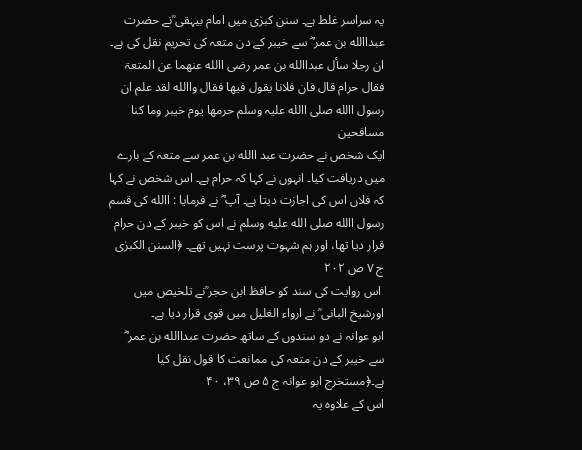یہ سراسر غلط ہے۔ سنن کبرٰی میں امام بیہقی ؒنے حضرت عبداالله بن عمر ؓ سے خیبر کے دن متعہ کی تحریم نقل کی ہے۔
ان رجلا سأل عبداالله بن عمر رضی االله عنھما عن المتعۃ فقال حرام قال فان فلانا یقول فیھا فقال واالله لقد علم ان رسول االله صلی االله علیہ وسلم حرمھا یوم خیبر وما کنا مسافحین
ایک شخص نے حضرت عبد االله بن عمر سے متعہ کے بارے میں دریافت کیا۔ انہوں نے کہا کہ حرام ہے۔ اس شخص نے کہا کہ فلاں اس کی اجازت دیتا ہے۔ آپ ؓ نے فرمایا : االله کی قسم رسول االله صلى الله عليه وسلم نے اس کو خیبر کے دن حرام قرار دیا تھا، اور ہم شہوت پرست نہیں تھے۔ ﴿السنن الکبرٰی ج ۷ ص ۲۰۲
 اس روایت کی سند کو حافظ ابن حجر ؒنے تلخیص میں اورشیخ البانی ؒ نے ارواء الغلیل میں قوی قرار دیا ہے۔
ابو عوانہ نے دو سندوں کے ساتھ حضرت عبداالله بن عمر ؓ سے خیبر کے دن متعہ کی ممانعت کا قول نقل کیا ہے۔﴿مستخرج ابو عوانہ ج ۵ ص ۳۹، ۴۰
اس کے علاوہ یہ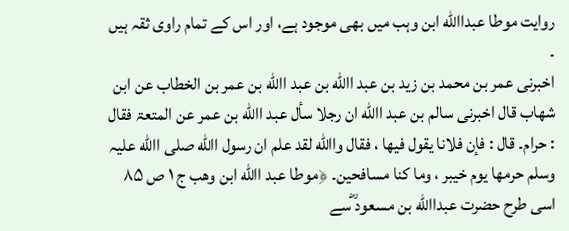روایت موطا عبداالله ابن وہب میں بھی موجود ہے، اور اس کے تمام راوی ثقہ ہیں ۔
اخبرنی عمر بن محمد بن زید بن عبد االله بن عبد االله بن عمر بن الخطاب عن ابن شھاب قال اخبرنی سالم بن عبد االله ان رجلا سأل عبد االله بن عمر عن المتعۃ فقال : حرام۔ قال : فإن فلانا یقول فیھا ، فقال واالله لقد علم ان رسول االله صلی االله علیہ وسلم حرمھا یوم خیبر ، وما کنا مسافحین۔ ﴿موطا عبد االله ابن وھب ج ۱ ص ۸۵
اسی طرح حضرت عبداالله بن مسعود ؓسے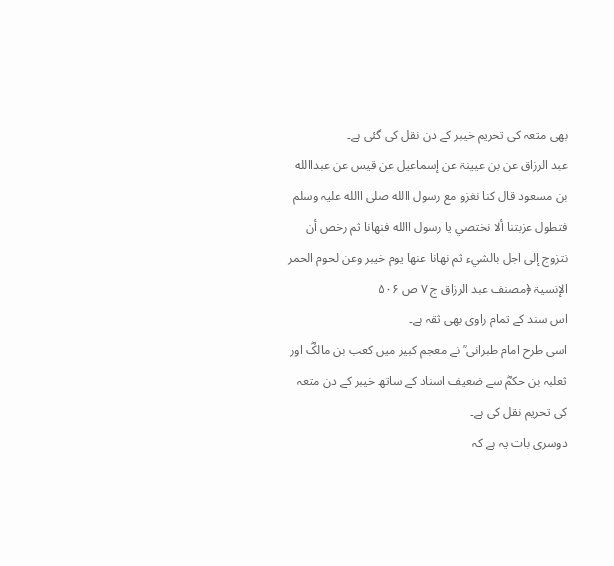بھی متعہ کی تحریم خیبر کے دن نقل کی گئی ہے۔
عبد الرزاق عن بن عیینۃ عن إسماعیل عن قیس عن عبداالله بن مسعود قال کنا نغزو مع رسول االله صلی االله علیہ وسلم فتطول عزبتنا ألا نختصي یا رسول االله فنھانا ثم رخص أن نتزوج إلی اجل بالشيء ثم نھانا عنھا یوم خیبر وعن لحوم الحمر الإنسیۃ ﴿مصنف عبد الرزاق ج ۷ ص ۵۰۶
اس سند کے تمام راوی بھی ثقہ ہے۔
اسی طرح امام طبرانی ؒ نے معجم کبیر میں کعب بن مالکؓ اور ثعلبہ بن حکمؓ سے ضعیف اسناد کے ساتھ خیبر کے دن متعہ کی تحریم نقل کی ہے۔
دوسری بات یہ ہے کہ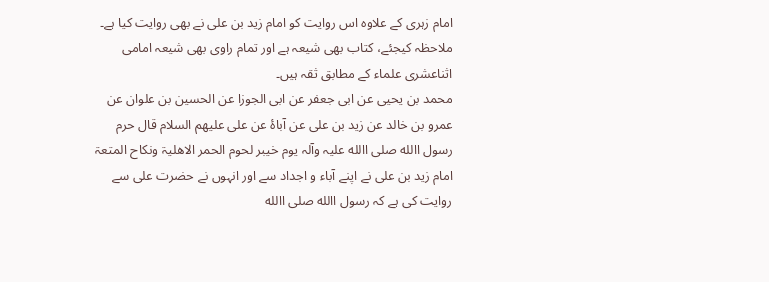امام زہری کے علاوہ اس روایت کو امام زید بن علی نے بھی روایت کیا ہے۔ ملاحظہ کیجئے، کتاب بھی شیعہ ہے اور تمام راوی بھی شیعہ امامی اثناعشری علماء کے مطابق ثقہ ہیں۔
محمد بن یحیی عن ابی جعفر عن ابی الجوزا عن الحسین بن علوان عن عمرو بن خالد عن زید بن علی عن آباۂ عن علی علیھم السلام قال حرم رسول االله صلی االله علیہ وآلہ یوم خیبر لحوم الحمر الاھلیۃ ونکاح المتعۃ
امام زید بن علی نے اپنے آباء و اجداد سے اور انہوں نے حضرت علی سے روایت کی ہے کہ رسول االله صلی االله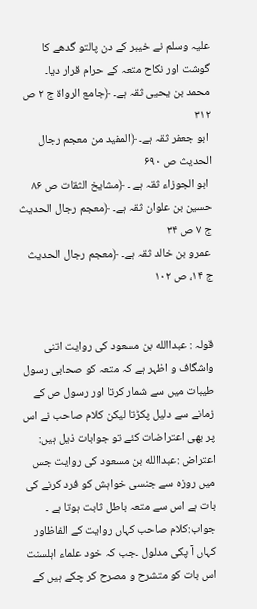علیہ وسلم نے خیبر کے دن پالتو گدھے کا گوشت اور نکاح متعہ کے حرام قرار دیا۔
محمد بن یحیی ثقہ ہے۔ ﴿جامع الرواۃ ج ۲ ص ۳۱۲
 ابو جعفر ثقہ ہے۔ ﴿المفید من معجم رجال الحدیث ص ۶۹۰
 ابو الجوزاء ثقہ ہے ۔ ﴿مشایخ الثقات ص ۸۶
حسین بن علوان ثقہ ہے۔ ﴿معجم رجال الحدیث ج ۷ ص ۳۴
 عمرو بن خالد ثقہ ہے۔ ﴿معجم رجال الحدیث ج ۱۴، ص ۱۰۲


قولہ : عبداالله بن مسعود کی روایت اتنی واشگاف و اظہر ہے کہ متعہ کو صحابی رسول طیبات میں سے شمار کرتا اور رسول ص کے زمانے سے دلیل پکڑتا لیکن کلام صاحب نے اس پر بھی اعتراضات کئے تو جوابات ذیل ہیں:
اعتراض :عبداالله بن مسعود کی روایت جس میں روزہ سے جنسی خواہش کو فرد کرنے کی بات ہے اس سے متعہ باطل ثابت ہوتا ہے ۔
جواب:کلام صاحب کہاں روایت کے الفاظاور کہاں آ پکی مدلول ۔جب کہ خود علماء اہلسنت اس بات کو متشرح و مصرح کر چکے ہیں کے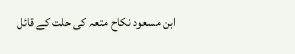ابن مسعود نکاح متعہ کی حلت کے قائل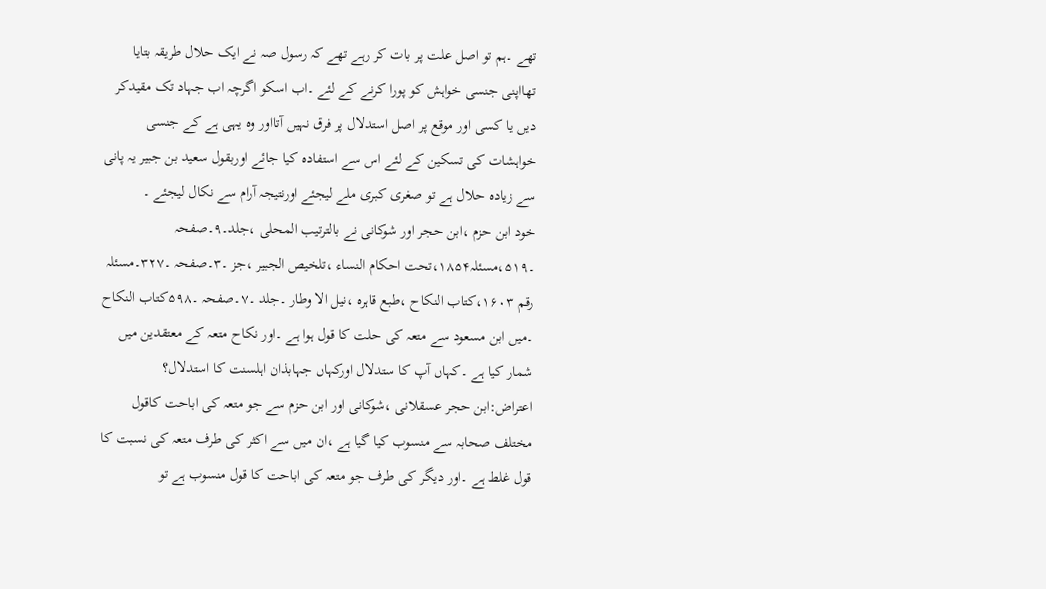تھے ۔ہم تو اصل علت پر بات کر رہے تھے کہ رسول صہ نے ایک حلال طریقہ بتایا تھااپنی جنسی خواہش کو پورا کرنے کے لئے ۔اب اسکو اگرچہ اب جہاد تک مقیدکر دیں یا کسی اور موقع پر اصل استدلال پر فرق نہیں آتااور وہ یہی ہے کے جنسی خواہشات کی تسکین کے لئے اس سے استفادہ کیا جائے اوربقول سعید بن جبیر یہ پانی سے زیادہ حلال ہے تو صغری کبری ملے لیجئے اورنتیجہ آرام سے نکال لیجئے ۔
خود ابن حزم ،ابن حجر اور شوکانی نے بالترتیب المحلی ،جلد۔۹۔صفحہ ۔۵۱۹،مسئلہ۱۸۵۴،تحت احکام النساء ،تلخیص الجبیر ،جز ۔۳۔صفحہ ۔۳۲۷۔مسئلہ رقم ۱۶۰۳،کتاب النکاح ،طبع قاہرہ ،نیل الا وطار ۔جلد ۔۷۔صفحہ ۔۵۹۸کتاب النکاح ۔میں ابن مسعود سے متعہ کی حلت کا قول ہوا ہے ۔اور نکاح متعہ کے معتقدین میں شمار کیا ہے ۔کہاں آپ کا ستدلال اورکہاں جہابذان اہلسنت کا استدلال؟
اعتراض:ابن حجر عسقلانی ،شوکانی اور ابن حزم سے جو متعہ کی اباحت کاقول مختلف صحابہ سے منسوب کیا گیا ہے ،ان میں سے اکثر کی طرف متعہ کی نسبت کا قول غلط ہے ۔اور دیگر کی طرف جو متعہ کی اباحت کا قول منسوب ہے تو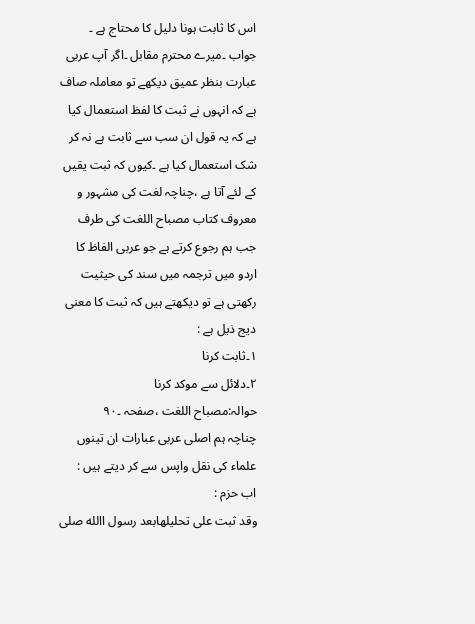اس کا ثابت ہونا دلیل کا محتاج ہے ۔
جواب ۔میرے محترم مقابل ۔اگر آپ عربی عبارت بنظر عمیق دیکھے تو معاملہ صاف ہے کہ انہوں نے ثبت کا لفظ استعمال کیا ہے کہ یہ قول ان سب سے ثابت ہے نہ کر شک استعمال کیا ہے ۔کیوں کہ ثبت یقیں کے لئے آتا ہے ،چناچہ لغت کی مشہور و معروف کتاب مصباح اللغت کی طرف جب ہم رجوع کرتے ہے جو عربی الفاظ کا اردو میں ترجمہ میں سند کی حیثیت رکھتی ہے تو دیکھتے ہیں کہ ثبت کا معنی دیج ذیل ہے :
۱۔ثابت کرنا
۲۔دلائل سے موکد کرنا
حوالہ:مصباح اللغت ،صفحہ ۔۹۰
چناچہ ہم اصلی عربی عبارات ان تینوں علماء کی نقل واپس سے کر دیتے ہیں :
اب حزم :
وقد ثبت علی تحلیلھابعد رسول االله صلی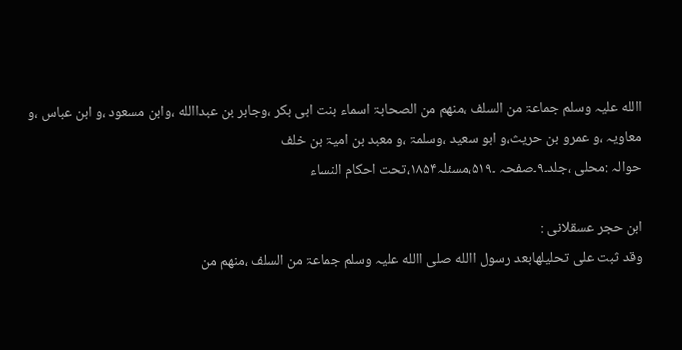االله علیہ وسلم جماعۃ من السلف ،منھم من الصحابۃ اسماء بنت ابی بکر ،وجابر بن عبداالله ،وابن مسعود ،و ابن عباس ،و معاویہ ،و عمرو بن حریث،و ابو سعید ،وسلمۃ ،و معبد بن امیۃ بن خلف
حوالہ :محلی ،جلد۔۹۔صفحہ ۔۵۱۹،مسئلہ۱۸۵۴،تحت احکام النساء

ابن حجر عسقلانی :
وقد ثبت علی تحلیلھابعد رسول االله صلی االله علیہ وسلم جماعۃ من السلف ،منھم من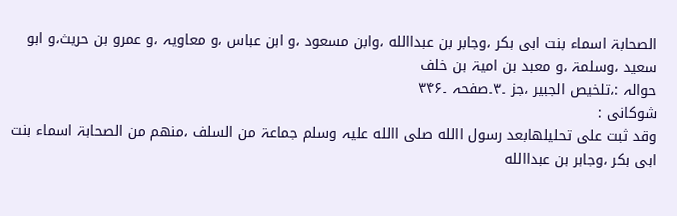الصحابۃ اسماء بنت ابی بکر ،وجابر بن عبداالله ،وابن مسعود ،و ابن عباس ،و معاویہ ،و عمرو بن حریث،و ابو سعید ،وسلمۃ ،و معبد بن امیۃ بن خلف
حوالہ :،تلخیص الجبیر ،جز ۔۳۔صفحہ ۔۳۴۶
شوکانی :
وقد ثبت علی تحلیلھابعد رسول االله صلی االله علیہ وسلم جماعۃ من السلف ،منھم من الصحابۃ اسماء بنت ابی بکر ،وجابر بن عبداالله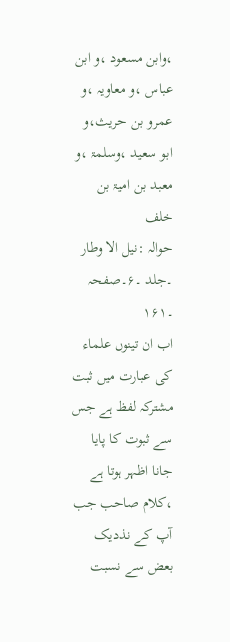،وابن مسعود ،و ابن عباس ،و معاویہ ،و عمرو بن حریث،و ابو سعید ،وسلمۃ ،و معبد بن امیۃ بن خلف
حوالہ :نیل الا وطار ۔جلد ۔۶۔صفحہ ۔۱۶۱
اب ان تینوں علماء کی عبارت میں ثبت مشترکہ لفظ ہے جس سے ثبوت کا پایا جانا اظہر ہوتا ہے ،کلام صاحب جب آپ کے نذدیک بعض سے نسبت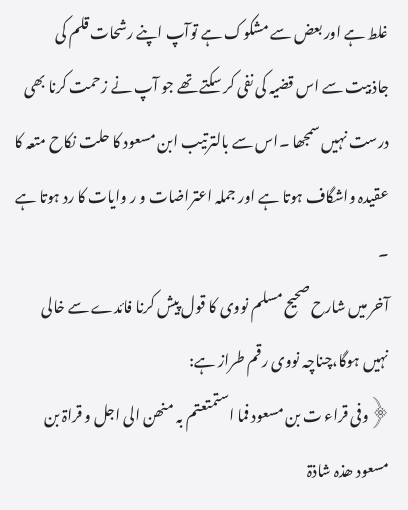غلط ہے اور بعض سے مشکوک ہے توآپ اپنے رشحات قلم کی جاذبیت سے اس قضیہ کی نفی کر سکتے تھے جو آپ نے زحمت کرنا بھی درست نہیں سمجھا ۔اس سے بالترتیب ابن مسعود کا حلت نکاح متعہ کا عقیدہ واشگاف ہوتا ہے اور جملہ اعتراضات و ر وایات کا رد ہوتا ہے ۔
آخر میں شارح صحیح مسلم نووی کا قول پیش کرنا فائدے سے خالی نہیں ہوگا،چناچہ نووی رقم طراز ہے:
﴿وفی قراء ت بن مسعود فما استمتعتم بہ منھن الی اجل و قراۃ بن مسعود ھذہ شاذۃ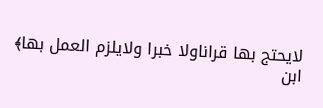لایحتج بھا قراناولا خبرا ولایلزم العمل بھا﴾
ابن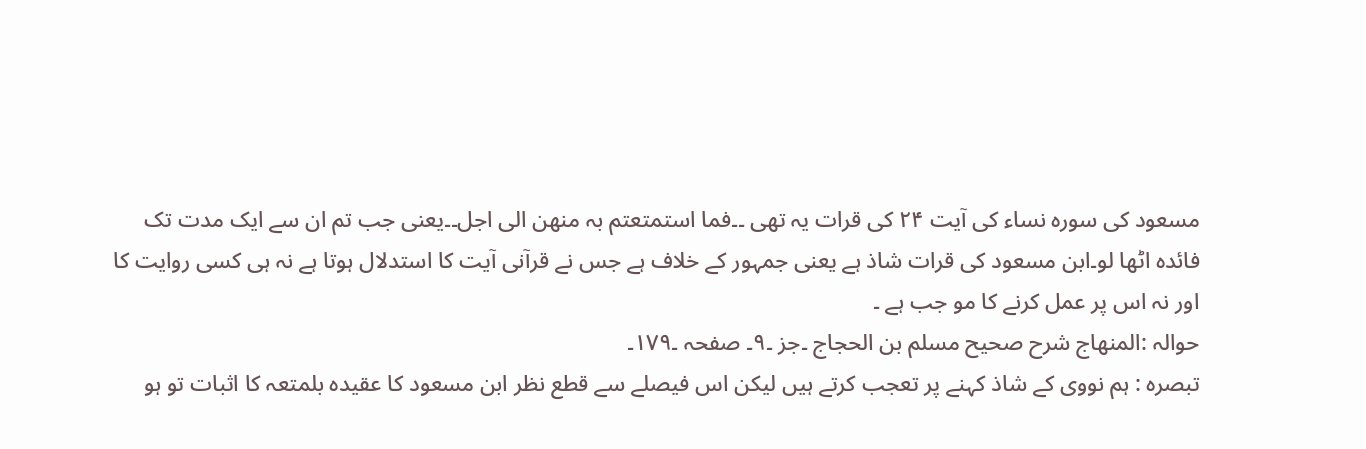مسعود کی سورہ نساء کی آیت ۲۴ کی قرات یہ تھی ۔۔فما استمتعتم بہ منھن الی اجل۔۔یعنی جب تم ان سے ایک مدت تک فائدہ اٹھا لو۔ابن مسعود کی قرات شاذ ہے یعنی جمہور کے خلاف ہے جس نے قرآنی آیت کا استدلال ہوتا ہے نہ ہی کسی روایت کا اور نہ اس پر عمل کرنے کا مو جب ہے ۔
حوالہ :المنھاج شرح صحیح مسلم بن الحجاج ۔جز ۔۹۔ صفحہ ۔۱۷۹۔
تبصرہ : ہم نووی کے شاذ کہنے پر تعجب کرتے ہیں لیکن اس فیصلے سے قطع نظر ابن مسعود کا عقیدہ بلمتعہ کا اثبات تو ہو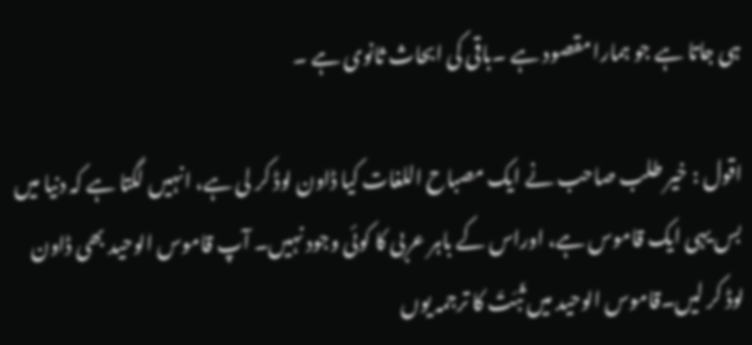ہی جاتا ہے جو ہمارا مقصود ہے ۔باقی کی ابحاث ثانوی ہے ۔

اقول : خیر طلب صاحب نے ایک مصباح اللغات کیا ڈاون لوڈ کر لی ہے، انہیں لگتا ہے کہ دنیا میں بس یہی ایک قاموس ہے، اوراس کے باہر عربی کا کوئی وجود نہیں۔ آپ قاموس الوحید بھی ڈاون لوڈ کر لیں۔قاموس الوحید میں ثَبَتَ کا ترجمہ یوں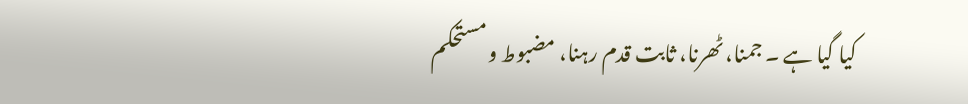کیا گیا ہے ۔ جمنا، ٹھرنا، ثابت قدم رہنا، مضبوط و مستحکم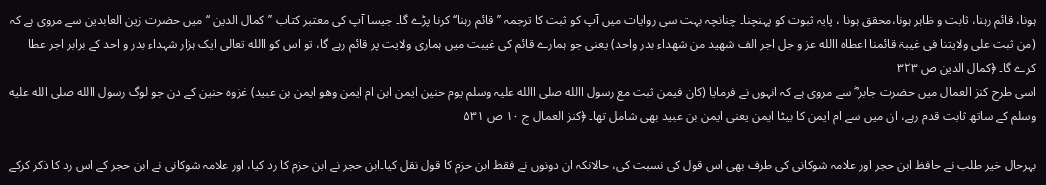ہونا، قائم رہنا، ثابت و ظاہر ہونا،محقق ہونا ، پایہ ثبوت کو پہنچنا۔ چنانچہ بہت سی روایات میں آپ کو ثبت کا ترجمہ ’’قائم رہنا‘‘ کرنا پڑے گا۔ جیسا آپ کی معتبر کتاب ’’کمال الدین ‘‘میں حضرت زین العابدین سے مروی ہے کہ (من ثبت علی ولایتنا فی غیبۃ قائمنا اعطاہ االله عز و جل اجر الف شھید من شھداء بدر واحد) یعنی جو ہمارے قائم کی غیبت میں ہماری ولایت پر قائم رہے گا، تو اس کو االله تعالی ایک ہزار شہداء بدر و احد کے برابر اجر عطا کرے گا۔ ﴿کمال الدین ص ۳۲۳
اسی طرح کنز العمال میں حضرت جابر ؓ سے مروی ہے کہ انہوں نے فرمایا (کان فیمن ثبت مع رسول االله صلی االله علیہ وسلم یوم حنین ایمن ابن ام ایمن وھو ایمن بن عبید) غزوہ حنین کے دن جو لوگ رسول االله صلى الله عليه وسلم کے ساتھ ثابت قدم رہے، ان میں سے ام ایمن کا بیٹا ایمن یعنی ایمن بن عبید بھی شامل تھا۔ ﴿کنز العمال ج ۱۰ ص ۵۳۱

بہرحال خیر طلب نے حافظ ابن حجر اور علامہ شوکانی کی طرف بھی اس قول کی نسبت کی، حالانکہ ان دونوں نے فقط ابن حزم کا قول نقل کیا۔ابن حجر نے ابن حزم کا رد کیا، اور علامہ شوکانی نے ابن حجر کے اس رد کا ذکر کرکے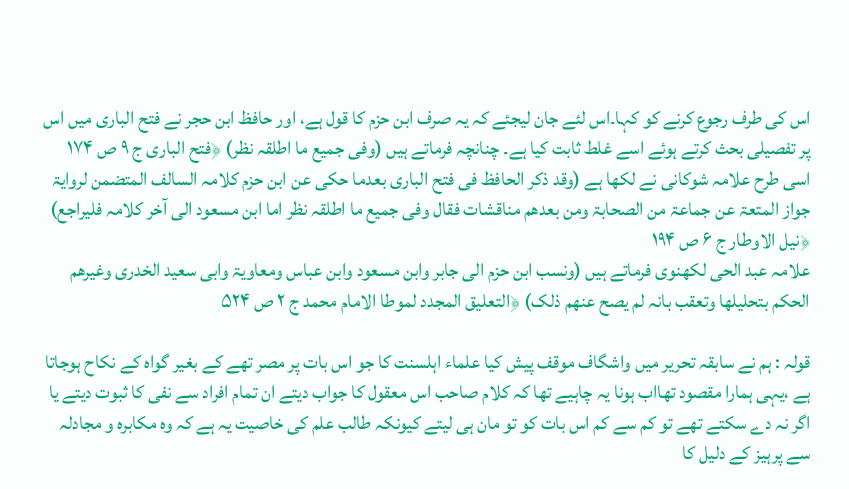اس کی طرف رجوع کرنے کو کہا۔اس لئے جان لیجئے کہ یہ صرف ابن حزم کا قول ہے، اور حافظ ابن حجر نے فتح الباری میں اس پر تفصیلی بحث کرتے ہوئے اسے غلط ثابت کیا ہے۔ چنانچہ فرماتے ہیں (وفی جمیع ما اطلقہ نظر) ﴿فتح الباری ج ۹ ص ۱۷۴
اسی طرح علامہ شوکانی نے لکھا ہے (وقد ذکر الحافظ فی فتح الباری بعدما حکی عن ابن حزم کلامہ السالف المتضمن لروایۃ جواز المتعۃ عن جماعۃ من الصحابۃ ومن بعدھم مناقشات فقال وفی جمیع ما اطلقہ نظر اما ابن مسعود الی آخر کلامہ فلیراجع) ﴿نیل الاوطار ج ۶ ص ۱۹۴
علامہ عبد الحی لکھنوی فرماتے ہیں (ونسب ابن حزم الی جابر وابن مسعود وابن عباس ومعاویۃ وابی سعید الخدری وغیرھم الحکم بتحلیلھا وتعقب بانہ لم یصح عنھم ذلک) ﴿التعلیق المجدد لموطا الامام محمد ج ۲ ص ۵۲۴

قولہ : ہم نے سابقہ تحریر میں واشگاف موقف پیش کیا علماء اہلسنت کا جو اس بات پر مصر تھے کے بغیر گواہ کے نکاح ہوجاتا ہے ،یہی ہمارا مقصود تھااب ہونا یہ چاہیے تھا کہ کلام صاحب اس معقول کا جواب دیتے ان تمام افراد سے نفی کا ثبوت دیتے یا اگر نہ دے سکتے تھے تو کم سے کم اس بات کو تو مان ہی لیتے کیونکہ طالب علم کی خاصیت یہ ہے کہ وہ مکابرہ و مجادلہ سے پرہیز کے دلیل کا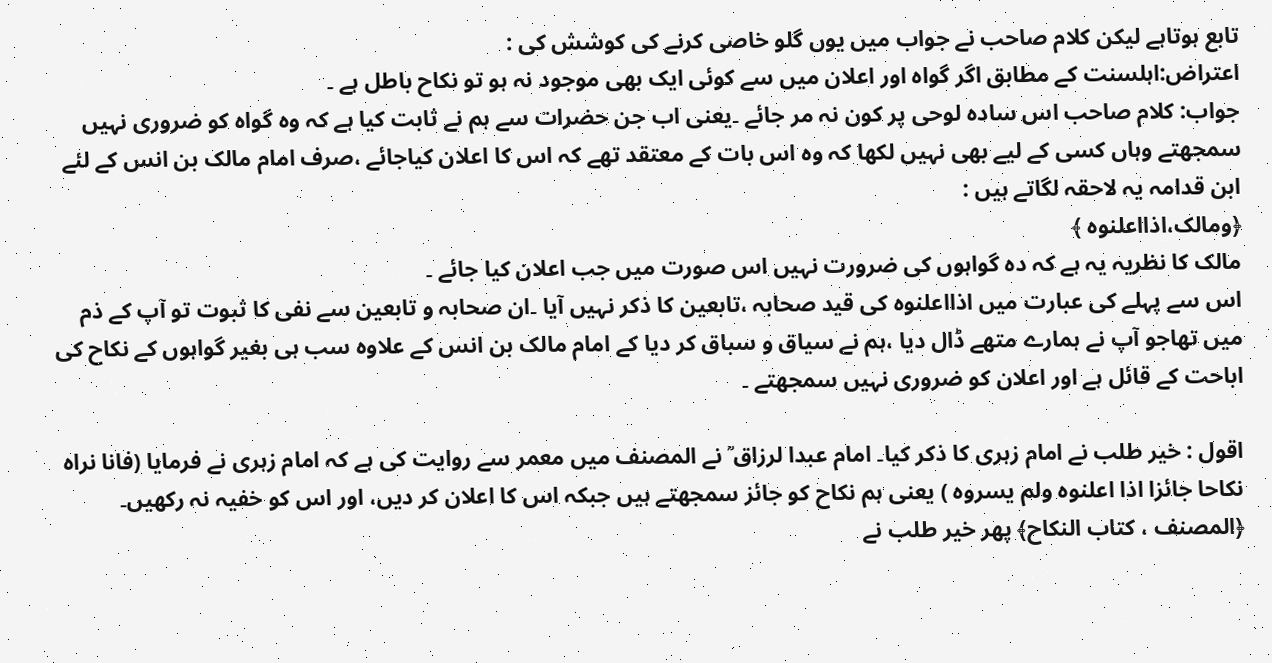تابع ہوتاہے لیکن کلام صاحب نے جواب میں یوں گلو خاصی کرنے کی کوشش کی :
اعتراض:اہلسنت کے مطابق اگر گواہ اور اعلان میں سے کوئی ایک بھی موجود نہ ہو تو نکاح باطل ہے ۔
جواب: کلام صاحب اس سادہ لوحی پر کون نہ مر جائے ۔یعنی اب جن حضرات سے ہم نے ثابت کیا ہے کہ وہ گواہ کو ضروری نہیں سمجھتے وہاں کسی کے لیے بھی نہیں لکھا کہ وہ اس بات کے معتقد تھے کہ اس کا اعلان کیاجائے ،صرف امام مالک بن انس کے لئے ابن قدامہ یہ لاحقہ لگاتے ہیں :
﴿ومالک،اذااعلنوہ ﴾
مالک کا نظریہ یہ ہے کہ دہ گواہوں کی ضرورت نہیں اس صورت میں جب اعلان کیا جائے ۔
اس سے پہلے کی عبارت میں اذااعلنوہ کی قید صحابہ ،تابعین کا ذکر نہیں آیا ۔ان صحابہ و تابعین سے نفی کا ثبوت تو آپ کے ذم میں تھاجو آپ نے ہمارے متھے ڈال دیا ،ہم نے سیاق و سباق کر دیا کے امام مالک بن انس کے علاوہ سب ہی بغیر گواہوں کے نکاح کی اباحت کے قائل ہے اور اعلان کو ضروری نہیں سمجھتے ۔

اقول : خیر طلب نے امام زہری کا ذکر کیا۔ امام عبدا لرزاق ؒ نے المصنف میں معمر سے روایت کی ہے کہ امام زہری نے فرمایا (فانا نراہ نکاحا جائزا اذا اعلنوہ ولم یسروہ ) یعنی ہم نکاح کو جائز سمجھتے ہیں جبکہ اس کا اعلان کر دیں، اور اس کو خفیہ نہ رکھیں۔ ﴿المصنف ، کتاب النکاح﴾ پھر خیر طلب نے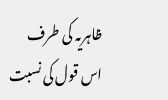ظاہریہ کی طرف اس قول کی نسبت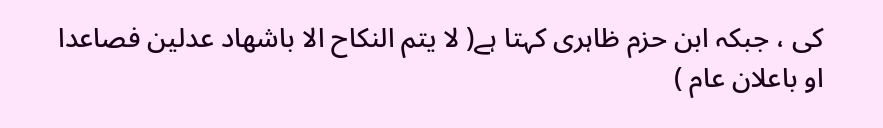کی ، جبکہ ابن حزم ظاہری کہتا ہے( لا یتم النکاح الا باشھاد عدلین فصاعدا او باعلان عام )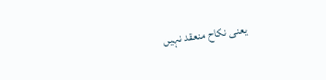یعنی نکاح منعقد نہیں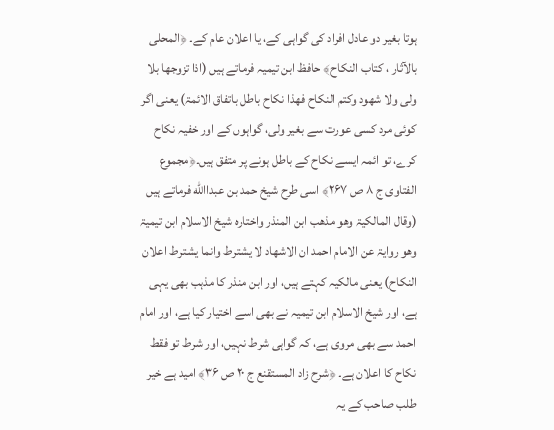ہوتا بغیر دو عادل افراد کی گواہی کے، یا اعلان عام کے۔ ﴿المحلی بالآثار ، کتاب النکاح﴾ حافظ ابن تیمیہ فرماتے ہیں (اذا تزوجھا بلا ولی ولا شھود وکتم النکاح فھذا نکاح باطل باتفاق الائمۃ) یعنی اگر کوئی مرد کسی عورت سے بغیر ولی، گواہوں کے اور خفیہ نکاح کرے، تو ائمہ ایسے نکاح کے باطل ہونے پر متفق ہیں۔﴿مجموع الفتاوی ج ۸ ص ۲۶۷﴾ اسی طرح شیخ حمد بن عبداالله فرماتے ہیں (وقال المالکیۃ وھو مذھب ابن المنذر واختارہ شیخ الاسلام ابن تیمیۃ وھو روایۃ عن الامام احمد ان الاشھاد لا یشترط وانما یشترط اعلان النکاح) یعنی مالکیہ کہتے ہیں، اور ابن منذر کا مذہب بھی یہی ہے، اور شیخ الاسلام ابن تیمیہ نے بھی اسے اختیار کیا ہے، اور امام احمد سے بھی مروی ہے، کہ گواہی شرط نہیں، اور شرط تو فقط نکاح کا اعلان ہے۔ ﴿شرح زاد المستقنع ج ۲۰ ص ۳۶﴾ امید ہے خیر طلب صاحب کے یہ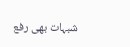شبہات بھی رفع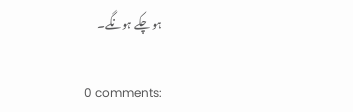ہو چکے ہونگے۔

0 comments: